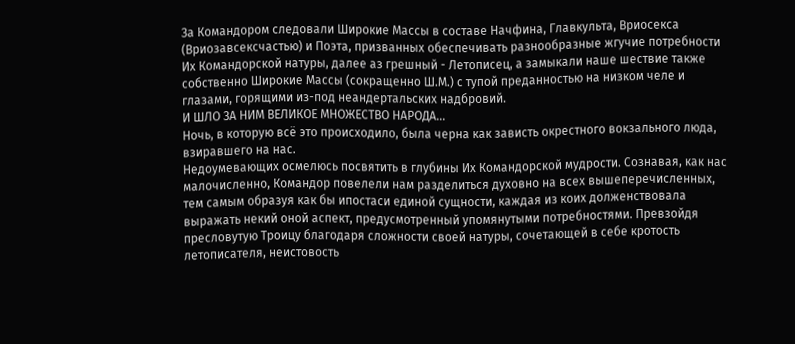За Командором следовали Широкие Массы в составе Начфина, Главкульта, Вриосекса (Вриозавсексчастью) и Поэта, призванных обеспечивать разнообразные жгучие потребности Их Командорской натуры, далее аз грешный - Летописец, а замыкали наше шествие также собственно Широкие Массы (сокращенно Ш.М.) с тупой преданностью на низком челе и глазами, горящими из-под неандертальских надбровий.
И ШЛО ЗА НИМ ВЕЛИКОЕ МНОЖЕСТВО НАРОДА...
Ночь, в которую всё это происходило, была черна как зависть окрестного вокзального люда, взиравшего на нас.
Недоумевающих осмелюсь посвятить в глубины Их Командорской мудрости. Сознавая, как нас малочисленно, Командор повелели нам разделиться духовно на всех вышеперечисленных, тем самым образуя как бы ипостаси единой сущности, каждая из коих долженствовала выражать некий оной аспект, предусмотренный упомянутыми потребностями. Превзойдя пресловутую Троицу благодаря сложности своей натуры, сочетающей в себе кротость летописателя, неистовость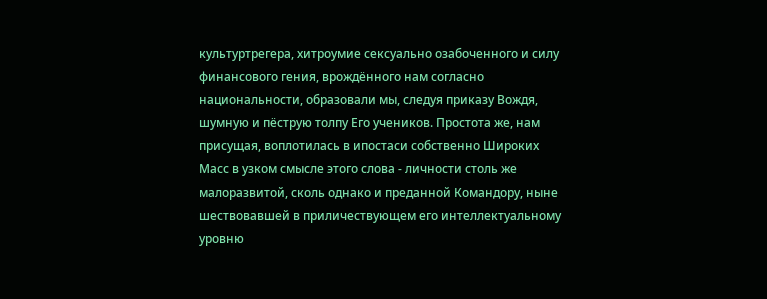культуртрегера, хитроумие сексуально озабоченного и силу финансового гения, врождённого нам согласно национальности, образовали мы, следуя приказу Вождя, шумную и пёструю толпу Его учеников. Простота же, нам присущая, воплотилась в ипостаси собственно Широких Масс в узком смысле этого слова - личности столь же малоразвитой, сколь однако и преданной Командору, ныне шествовавшей в приличествующем его интеллектуальному уровню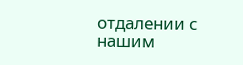отдалении с нашим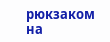рюкзаком на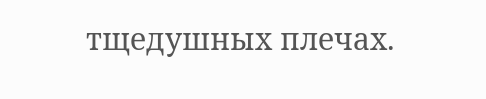тщедушных плечах.